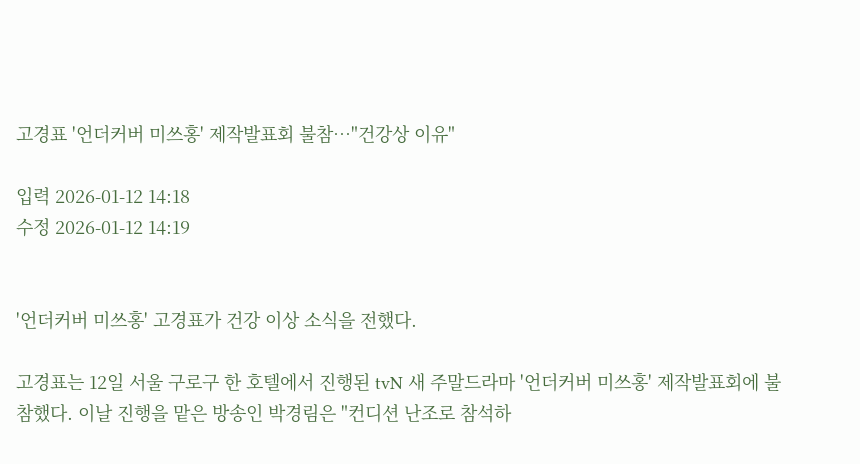고경표 '언더커버 미쓰홍' 제작발표회 불참…"건강상 이유"

입력 2026-01-12 14:18
수정 2026-01-12 14:19


'언더커버 미쓰홍' 고경표가 건강 이상 소식을 전했다.

고경표는 12일 서울 구로구 한 호텔에서 진행된 tvN 새 주말드라마 '언더커버 미쓰홍' 제작발표회에 불참했다. 이날 진행을 맡은 방송인 박경림은 "컨디션 난조로 참석하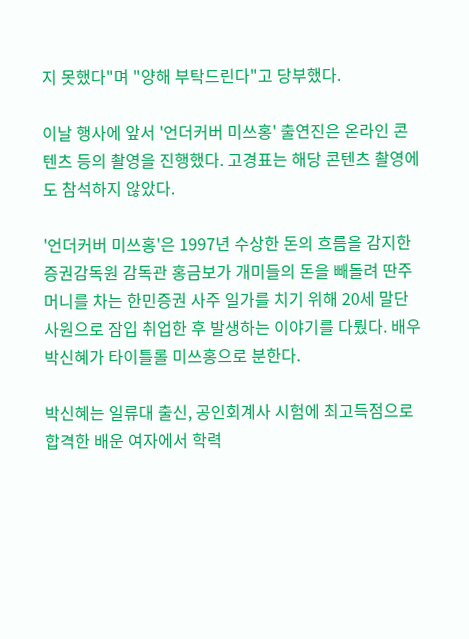지 못했다"며 "양해 부탁드린다"고 당부했다.

이날 행사에 앞서 '언더커버 미쓰홍' 출연진은 온라인 콘텐츠 등의 촬영을 진행했다. 고경표는 해당 콘텐츠 촬영에도 참석하지 않았다.

'언더커버 미쓰홍'은 1997년 수상한 돈의 흐름을 감지한 증권감독원 감독관 홍금보가 개미들의 돈을 빼돌려 딴주머니를 차는 한민증권 사주 일가를 치기 위해 20세 말단 사원으로 잠입 취업한 후 발생하는 이야기를 다뤘다. 배우 박신혜가 타이틀롤 미쓰홍으로 분한다.

박신혜는 일류대 출신, 공인회계사 시험에 최고득점으로 합격한 배운 여자에서 학력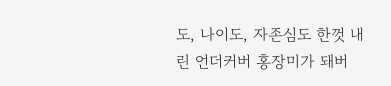도, 나이도, 자존심도 한껏 내린 언더커버 홍장미가 돼버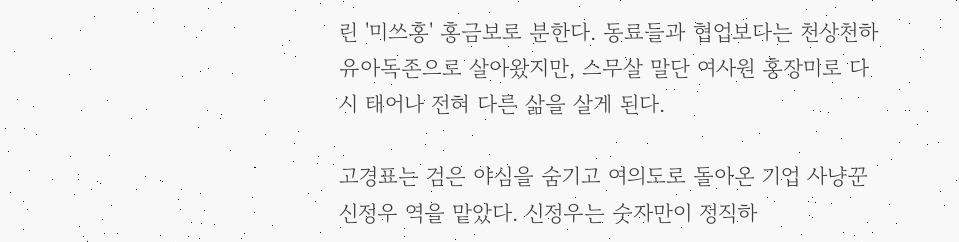린 '미쓰홍' 홍금보로 분한다. 동료들과 협업보다는 천상천하 유아독존으로 살아왔지만, 스무살 말단 여사원 홍장미로 다시 태어나 전혀 다른 삶을 살게 된다.

고경표는 검은 야심을 숨기고 여의도로 돌아온 기업 사냥꾼 신정우 역을 맡았다. 신정우는 숫자만이 정직하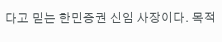다고 믿는 한민증권 신임 사장이다. 목적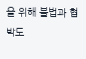을 위해 불법과 협박도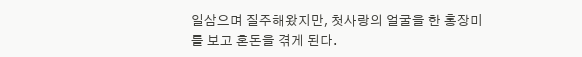일삼으며 질주해왔지만, 첫사랑의 얼굴을 한 홍장미를 보고 혼돈을 겪게 된다.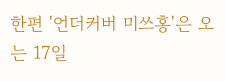한편 '언더커버 미쓰홍'은 오는 17일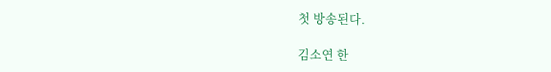첫 방송된다.

김소연 한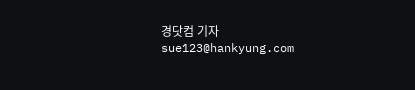경닷컴 기자 sue123@hankyung.com